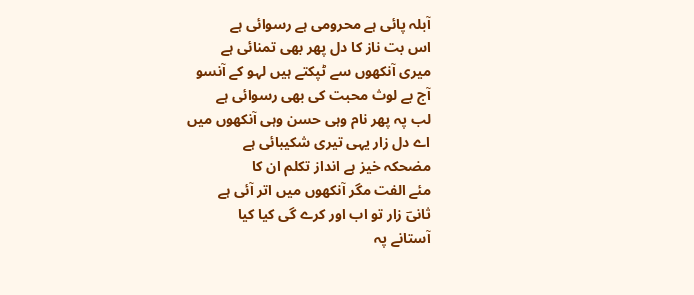آبلہ پائی ہے محرومی ہے رسوائی ہے
اس بت ناز کا دل پھر بھی تمنائی ہے
میری آنکھوں سے ٹپکتے ہیں لہو کے آنسو
آج بے لوث محبت کی بھی رسوائی ہے
لب پہ پھر نام وہی حسن وہی آنکھوں میں
اے دل زار یہی تیری شکیبائی ہے
مضحکہ خیز ہے انداز تکلم ان کا
مئے الفت مگر آنکھوں میں اتر آئی ہے
ثانیؔ زار تو اب اور کرے گی کیا کیا
آستانے پہ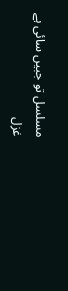مسلسل تو جبیں سائی ہے
غزل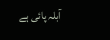آبلہ پائی ہے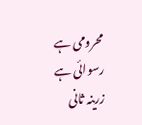محرومی ہے رسوائی ہے
زرینہ ثانی